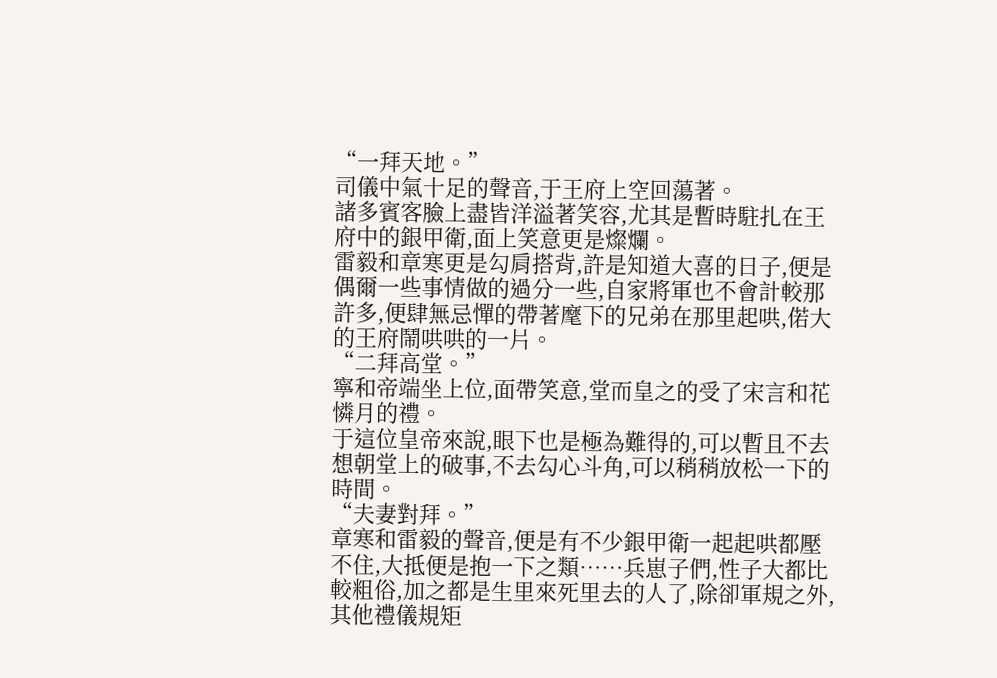“一拜天地。”
司儀中氣十足的聲音,于王府上空回蕩著。
諸多賓客臉上盡皆洋溢著笑容,尤其是暫時駐扎在王府中的銀甲衛,面上笑意更是燦爛。
雷毅和章寒更是勾肩搭背,許是知道大喜的日子,便是偶爾一些事情做的過分一些,自家將軍也不會計較那許多,便肆無忌憚的帶著麾下的兄弟在那里起哄,偌大的王府鬧哄哄的一片。
“二拜高堂。”
寧和帝端坐上位,面帶笑意,堂而皇之的受了宋言和花憐月的禮。
于這位皇帝來說,眼下也是極為難得的,可以暫且不去想朝堂上的破事,不去勾心斗角,可以稍稍放松一下的時間。
“夫妻對拜。”
章寒和雷毅的聲音,便是有不少銀甲衛一起起哄都壓不住,大抵便是抱一下之類……兵崽子們,性子大都比較粗俗,加之都是生里來死里去的人了,除卻軍規之外,其他禮儀規矩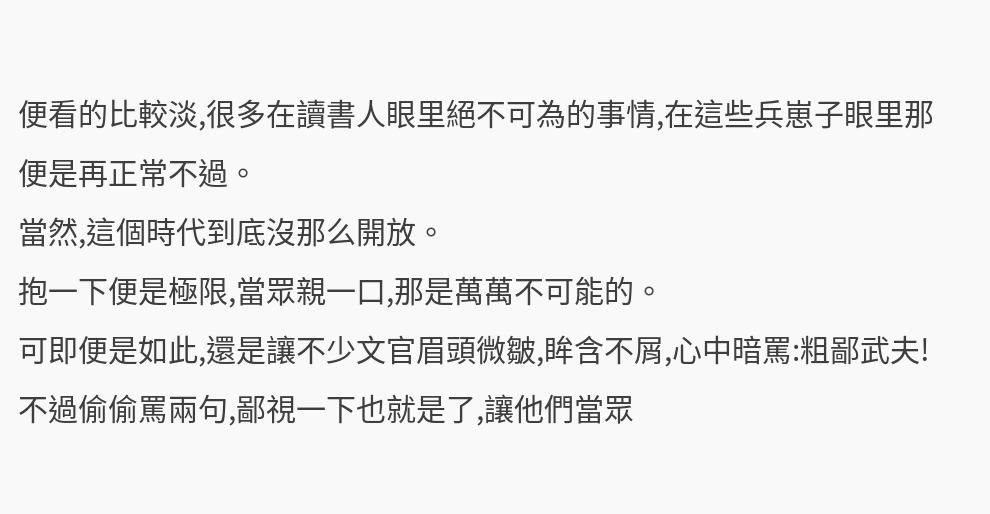便看的比較淡,很多在讀書人眼里絕不可為的事情,在這些兵崽子眼里那便是再正常不過。
當然,這個時代到底沒那么開放。
抱一下便是極限,當眾親一口,那是萬萬不可能的。
可即便是如此,還是讓不少文官眉頭微皺,眸含不屑,心中暗罵:粗鄙武夫!
不過偷偷罵兩句,鄙視一下也就是了,讓他們當眾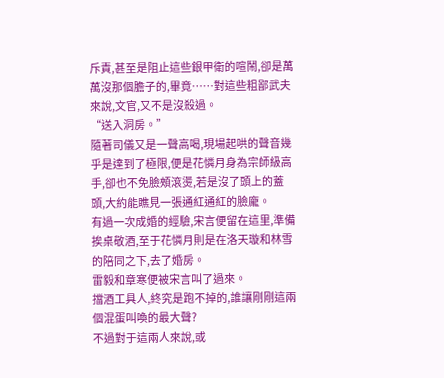斥責,甚至是阻止這些銀甲衛的喧鬧,卻是萬萬沒那個膽子的,畢竟……對這些粗鄙武夫來說,文官,又不是沒殺過。
“送入洞房。”
隨著司儀又是一聲高喝,現場起哄的聲音幾乎是達到了極限,便是花憐月身為宗師級高手,卻也不免臉頰滾燙,若是沒了頭上的蓋頭,大約能瞧見一張通紅通紅的臉龐。
有過一次成婚的經驗,宋言便留在這里,準備挨桌敬酒,至于花憐月則是在洛天璇和林雪的陪同之下,去了婚房。
雷毅和章寒便被宋言叫了過來。
擋酒工具人,終究是跑不掉的,誰讓剛剛這兩個混蛋叫喚的最大聲?
不過對于這兩人來說,或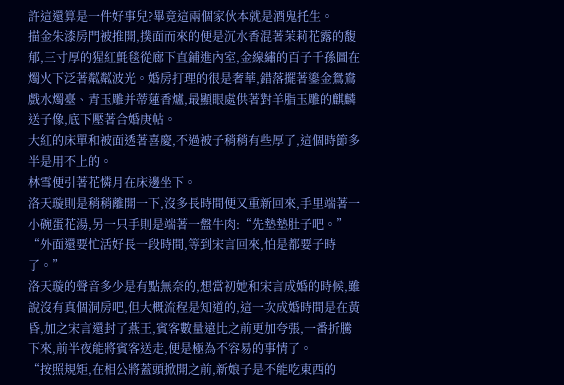許這還算是一件好事兒?畢竟這兩個家伙本就是酒鬼托生。
描金朱漆房門被推開,撲面而來的便是沉水香混著茉莉花露的馥郁,三寸厚的猩紅氈毯從廊下直鋪進內室,金線繡的百子千孫圖在燭火下泛著粼粼波光。婚房打理的很是奢華,錯落擺著鎏金鴛鴦戲水燭臺、青玉雕并蒂蓮香爐,最顯眼處供著對羊脂玉雕的麒麟送子像,底下壓著合婚庚帖。
大紅的床單和被面透著喜慶,不過被子稍稍有些厚了,這個時節多半是用不上的。
林雪便引著花憐月在床邊坐下。
洛天璇則是稍稍離開一下,沒多長時間便又重新回來,手里端著一小碗蛋花湯,另一只手則是端著一盤牛肉:“先墊墊肚子吧。”
“外面還要忙活好長一段時間,等到宋言回來,怕是都要子時了。”
洛天璇的聲音多少是有點無奈的,想當初她和宋言成婚的時候,雖說沒有真個洞房吧,但大概流程是知道的,這一次成婚時間是在黃昏,加之宋言還封了燕王,賓客數量遠比之前更加夸張,一番折騰下來,前半夜能將賓客送走,便是極為不容易的事情了。
“按照規矩,在相公將蓋頭掀開之前,新娘子是不能吃東西的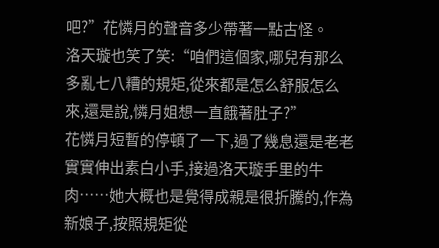吧?”花憐月的聲音多少帶著一點古怪。
洛天璇也笑了笑:“咱們這個家,哪兒有那么多亂七八糟的規矩,從來都是怎么舒服怎么來,還是說,憐月姐想一直餓著肚子?”
花憐月短暫的停頓了一下,過了幾息還是老老實實伸出素白小手,接過洛天璇手里的牛肉……她大概也是覺得成親是很折騰的,作為新娘子,按照規矩從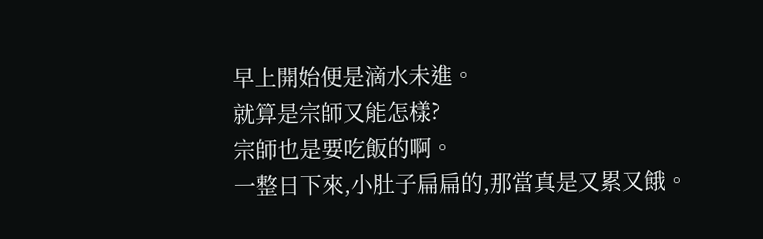早上開始便是滴水未進。
就算是宗師又能怎樣?
宗師也是要吃飯的啊。
一整日下來,小肚子扁扁的,那當真是又累又餓。